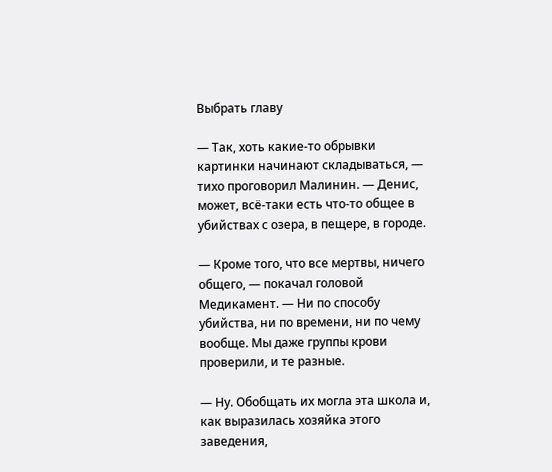Выбрать главу

— Так, хоть какие-то обрывки картинки начинают складываться, — тихо проговорил Малинин. — Денис, может, всё-таки есть что-то общее в убийствах с озера, в пещере, в городе.

— Кроме того, что все мертвы, ничего общего, — покачал головой Медикамент. — Ни по способу убийства, ни по времени, ни по чему вообще. Мы даже группы крови проверили, и те разные.

— Ну. Обобщать их могла эта школа и, как выразилась хозяйка этого заведения,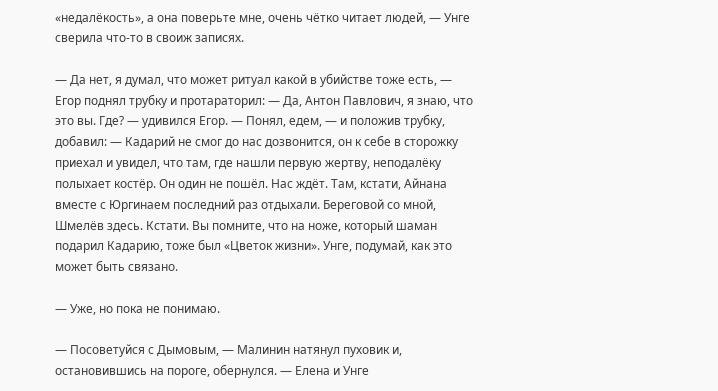«недалёкость», а она поверьте мне, очень чётко читает людей, — Унге сверила что-то в своиж записях.

— Да нет, я думал, что может ритуал какой в убийстве тоже есть, — Егор поднял трубку и протараторил: — Да, Антон Павлович, я знаю, что это вы. Где? — удивился Егор. — Понял, едем, — и положив трубку, добавил: — Кадарий не смог до нас дозвонится, он к себе в сторожку приехал и увидел, что там, где нашли первую жертву, неподалёку полыхает костёр. Он один не пошёл. Нас ждёт. Там, кстати, Айнана вместе с Юргинаем последний раз отдыхали. Береговой со мной, Шмелёв здесь. Кстати. Вы помните, что на ноже, который шаман подарил Кадарию, тоже был «Цветок жизни». Унге, подумай, как это может быть связано.

— Уже, но пока не понимаю.

— Посоветуйся с Дымовым, — Малинин натянул пуховик и, остановившись на пороге, обернулся. — Елена и Унге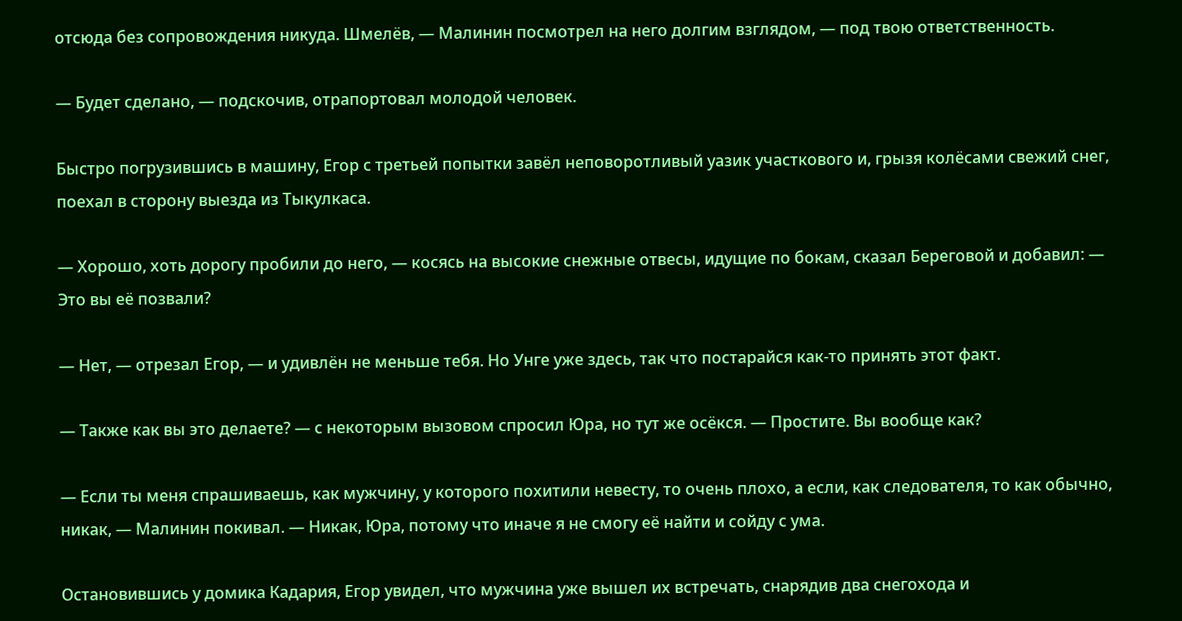отсюда без сопровождения никуда. Шмелёв, — Малинин посмотрел на него долгим взглядом, — под твою ответственность.

— Будет сделано, — подскочив, отрапортовал молодой человек.

Быстро погрузившись в машину, Егор с третьей попытки завёл неповоротливый уазик участкового и, грызя колёсами свежий снег, поехал в сторону выезда из Тыкулкаса.

— Хорошо, хоть дорогу пробили до него, — косясь на высокие снежные отвесы, идущие по бокам, сказал Береговой и добавил: — Это вы её позвали?

— Нет, — отрезал Егор, — и удивлён не меньше тебя. Но Унге уже здесь, так что постарайся как-то принять этот факт.

— Также как вы это делаете? — с некоторым вызовом спросил Юра, но тут же осёкся. — Простите. Вы вообще как?

— Если ты меня спрашиваешь, как мужчину, у которого похитили невесту, то очень плохо, а если, как следователя, то как обычно, никак, — Малинин покивал. — Никак, Юра, потому что иначе я не смогу её найти и сойду с ума.

Остановившись у домика Кадария, Егор увидел, что мужчина уже вышел их встречать, снарядив два снегохода и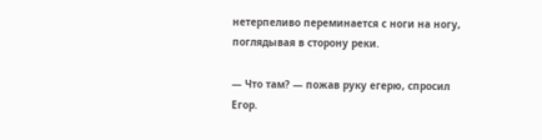нетерпеливо переминается с ноги на ногу, поглядывая в сторону реки.

— Что там? — пожав руку егерю, спросил Егор.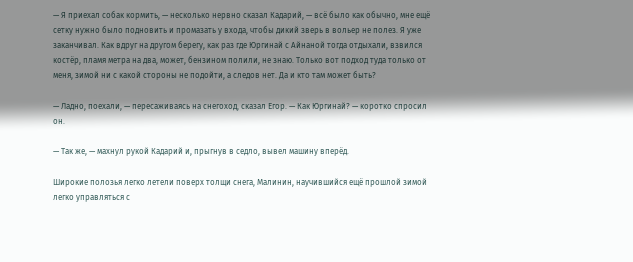— Я приехал собак кормить, — несколько нервно сказал Кадарий, — всё было как обычно, мне ещё сетку нужно было подновить и промазать у входа, чтобы дикий зверь в вольер не полез. Я уже заканчивал. Как вдруг на другом берегу, как раз где Юргинай с Айнаной тогда отдыхали, взвился костёр, пламя метра на два, может, бензином полили, не знаю. Только вот подход туда только от меня, зимой ни с какой стороны не подойти, а следов нет. Да и кто там может быть?

— Ладно, поехали, — пересаживаясь на снегоход, сказал Егор. — Как Юргинай? — коротко спросил он.

— Так же, — махнул рукой Кадарий и, прыгнув в седло, вывел машину вперёд.

Широкие полозья легко летели поверх толщи снега, Малинин, научившийся ещё прошлой зимой легко управляться с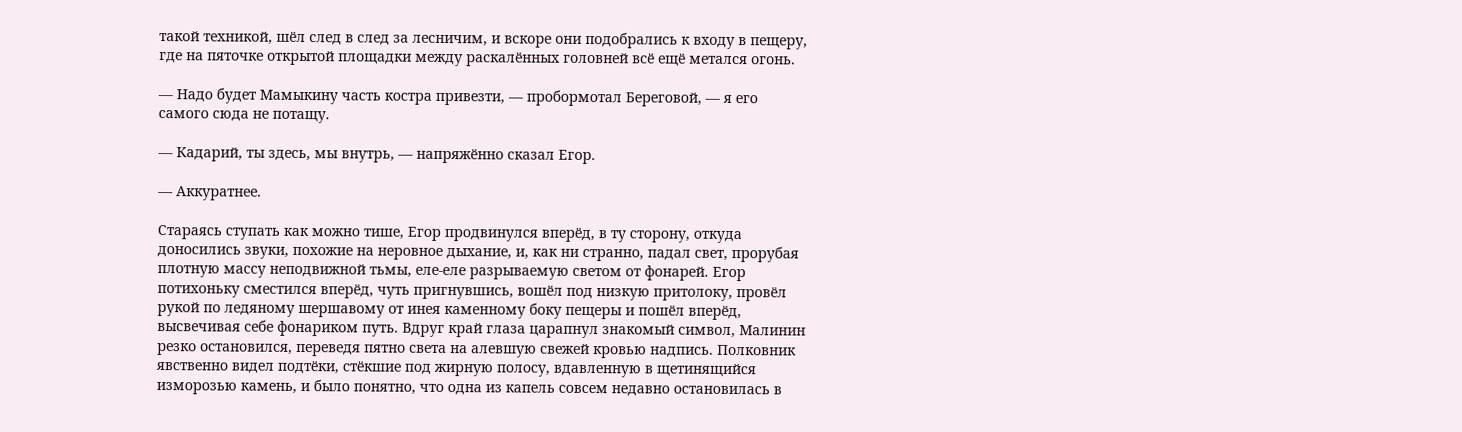такой техникой, шёл след в след за лесничим, и вскоре они подобрались к входу в пещеру, где на пяточке открытой площадки между раскалённых головней всё ещё метался огонь.

— Надо будет Мамыкину часть костра привезти, — пробормотал Береговой, — я его самого сюда не потащу.

— Кадарий, ты здесь, мы внутрь, — напряжённо сказал Егор.

— Аккуратнее.

Стараясь ступать как можно тише, Егор продвинулся вперёд, в ту сторону, откуда доносились звуки, похожие на неровное дыхание, и, как ни странно, падал свет, прорубая плотную массу неподвижной тьмы, еле-еле разрываемую светом от фонарей. Егор потихоньку сместился вперёд, чуть пригнувшись, вошёл под низкую притолоку, провёл рукой по ледяному шершавому от инея каменному боку пещеры и пошёл вперёд, высвечивая себе фонариком путь. Вдруг край глаза царапнул знакомый символ, Малинин резко остановился, переведя пятно света на алевшую свежей кровью надпись. Полковник явственно видел подтёки, стёкшие под жирную полосу, вдавленную в щетинящийся изморозью камень, и было понятно, что одна из капель совсем недавно остановилась в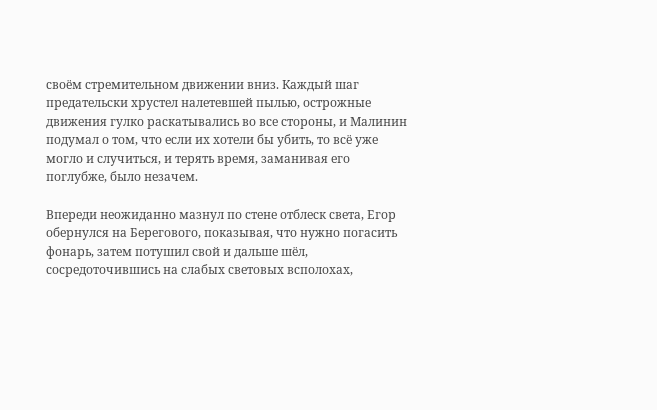своём стремительном движении вниз. Каждый шаг предательски хрустел налетевшей пылью, острожные движения гулко раскатывались во все стороны, и Малинин подумал о том, что если их хотели бы убить, то всё уже могло и случиться, и терять время, заманивая его поглубже, было незачем.

Впереди неожиданно мазнул по стене отблеск света, Егор обернулся на Берегового, показывая, что нужно погасить фонарь, затем потушил свой и дальше шёл, сосредоточившись на слабых световых всполохах,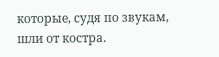которые, судя по звукам, шли от костра.